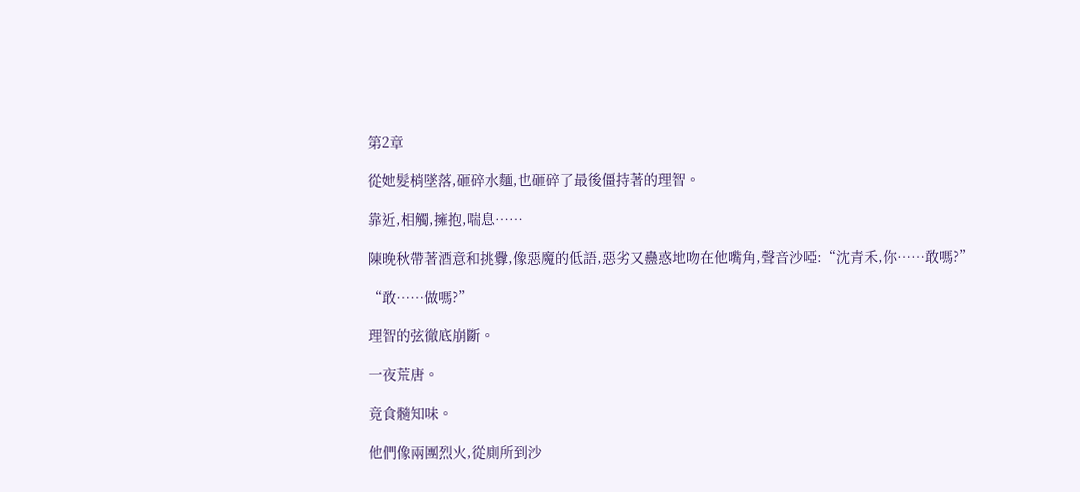第2章

從她髮梢墜落,砸碎水麵,也砸碎了最後僵持著的理智。

靠近,相觸,擁抱,喘息……

陳晚秋帶著酒意和挑釁,像惡魔的低語,惡劣又蠱惑地吻在他嘴角,聲音沙啞:“沈青禾,你……敢嗎?”

“敢……做嗎?”

理智的弦徹底崩斷。

一夜荒唐。

竟食髓知味。

他們像兩團烈火,從廁所到沙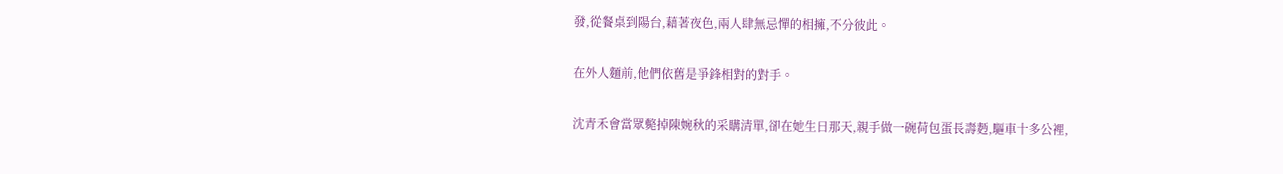發,從餐桌到陽台,藉著夜色,兩人肆無忌憚的相擁,不分彼此。

在外人麵前,他們依舊是爭鋒相對的對手。

沈青禾會當眾斃掉陳婉秋的采購清單,卻在她生日那天,親手做一碗荷包蛋長壽麪,驅車十多公裡,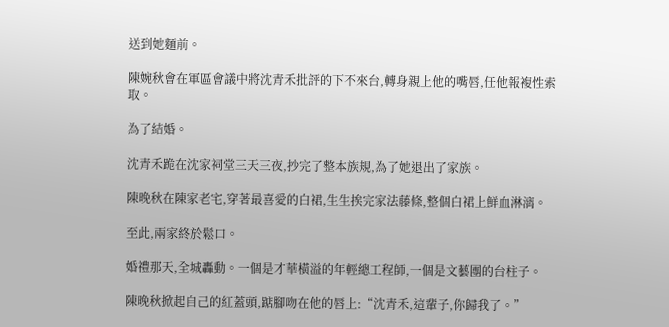送到她麵前。

陳婉秋會在軍區會議中將沈青禾批評的下不來台,轉身親上他的嘴唇,任他報複性索取。

為了結婚。

沈青禾跪在沈家祠堂三天三夜,抄完了整本族規,為了她退出了家族。

陳晚秋在陳家老宅,穿著最喜愛的白裙,生生挨完家法藤條,整個白裙上鮮血淋漓。

至此,兩家終於鬆口。

婚禮那天,全城轟動。一個是才華橫溢的年輕總工程師,一個是文藝團的台柱子。

陳晚秋掀起自己的紅蓋頭,踮腳吻在他的唇上:“沈青禾,這輩子,你歸我了。”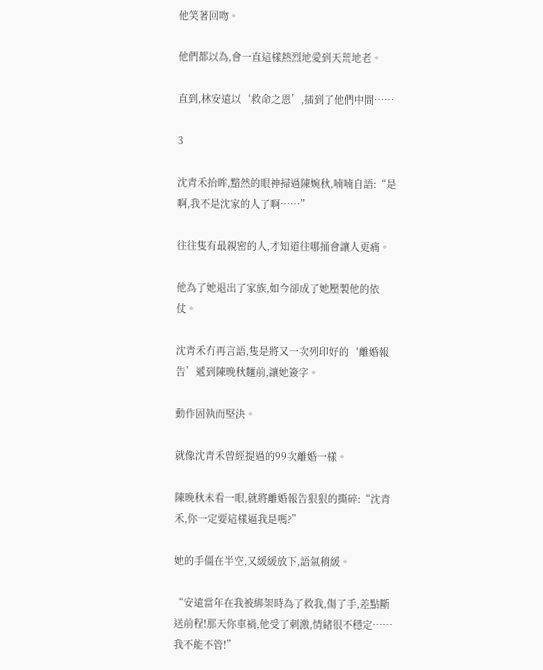他笑著回吻。

他們都以為,會一直這樣熱烈地愛到天荒地老。

直到,林安遠以‘救命之恩’,插到了他們中間……

3

沈青禾抬眸,黯然的眼神掃過陳婉秋,喃喃自語:“是啊,我不是沈家的人了啊……”

往往隻有最親密的人,才知道往哪捅會讓人更痛。

他為了她退出了家族,如今卻成了她壓製他的依仗。

沈青禾冇再言語,隻是將又一次列印好的‘離婚報告’遞到陳晚秋麵前,讓她簽字。

動作固執而堅決。

就像沈青禾曾經提過的99次離婚一樣。

陳晚秋未看一眼,就將離婚報告狠狠的撕碎:“沈青禾,你一定要這樣逼我是嗎?”

她的手僵在半空,又緩緩放下,語氣稍緩。

“安遠當年在我被綁架時為了救我,傷了手,差點斷送前程!那天你車禍,他受了刺激,情緒很不穩定……我不能不管!”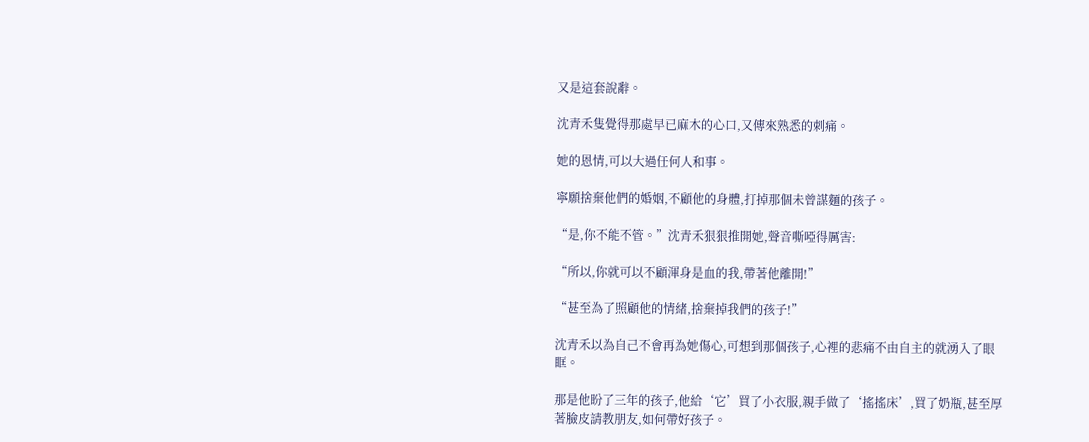又是這套說辭。

沈青禾隻覺得那處早已麻木的心口,又傳來熟悉的刺痛。

她的恩情,可以大過任何人和事。

寧願捨棄他們的婚姻,不顧他的身體,打掉那個未曾謀麵的孩子。

“是,你不能不管。”沈青禾狠狠推開她,聲音嘶啞得厲害:

“所以,你就可以不顧渾身是血的我,帶著他離開!”

“甚至為了照顧他的情緒,捨棄掉我們的孩子!”

沈青禾以為自己不會再為她傷心,可想到那個孩子,心裡的悲痛不由自主的就湧入了眼眶。

那是他盼了三年的孩子,他給‘它’買了小衣服,親手做了‘搖搖床’,買了奶瓶,甚至厚著臉皮請教朋友,如何帶好孩子。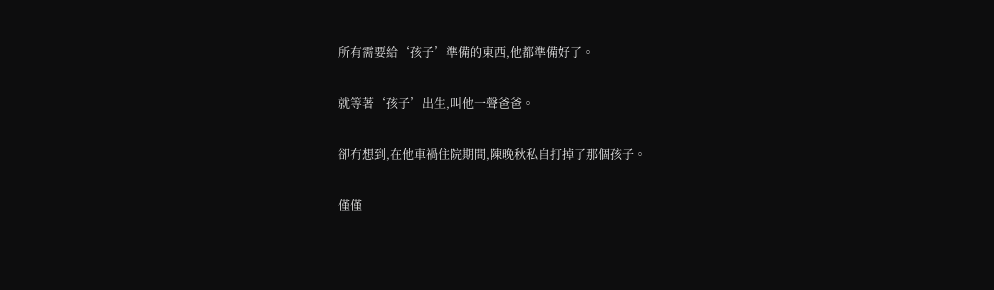所有需要給‘孩子’準備的東西,他都準備好了。

就等著‘孩子’出生,叫他一聲爸爸。

卻冇想到,在他車禍住院期間,陳晚秋私自打掉了那個孩子。

僅僅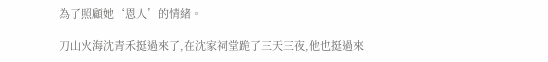為了照顧她‘恩人’的情緒。

刀山火海沈青禾挺過來了,在沈家祠堂跪了三天三夜,他也挺過來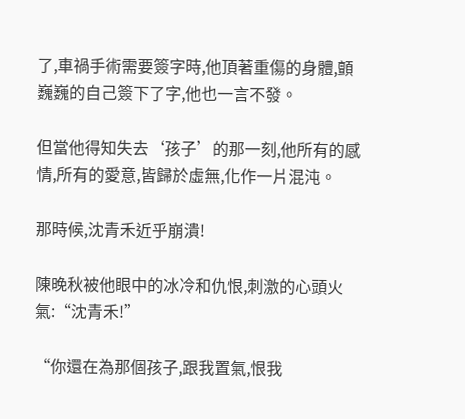了,車禍手術需要簽字時,他頂著重傷的身體,顫巍巍的自己簽下了字,他也一言不發。

但當他得知失去‘孩子’的那一刻,他所有的感情,所有的愛意,皆歸於虛無,化作一片混沌。

那時候,沈青禾近乎崩潰!

陳晚秋被他眼中的冰冷和仇恨,刺激的心頭火氣:“沈青禾!”

“你還在為那個孩子,跟我置氣,恨我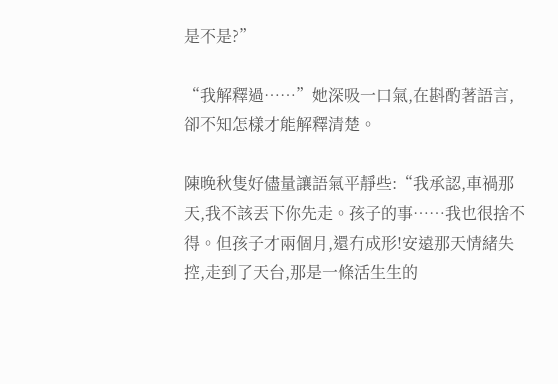是不是?”

“我解釋過……”她深吸一口氣,在斟酌著語言,卻不知怎樣才能解釋清楚。

陳晚秋隻好儘量讓語氣平靜些:“我承認,車禍那天,我不該丟下你先走。孩子的事……我也很捨不得。但孩子才兩個月,還冇成形!安遠那天情緒失控,走到了天台,那是一條活生生的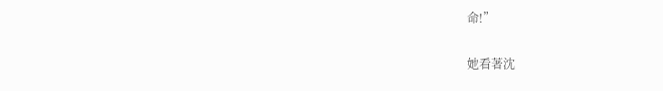命!”

她看著沈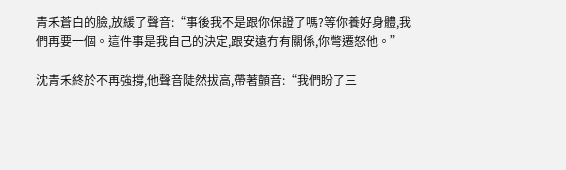青禾蒼白的臉,放緩了聲音:“事後我不是跟你保證了嗎?等你養好身體,我們再要一個。這件事是我自己的決定,跟安遠冇有關係,你彆遷怒他。”

沈青禾終於不再強撐,他聲音陡然拔高,帶著顫音:“我們盼了三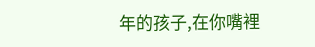年的孩子,在你嘴裡